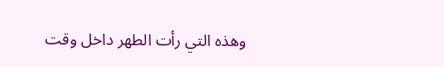وهذه التي رأت الطهر داخل وقت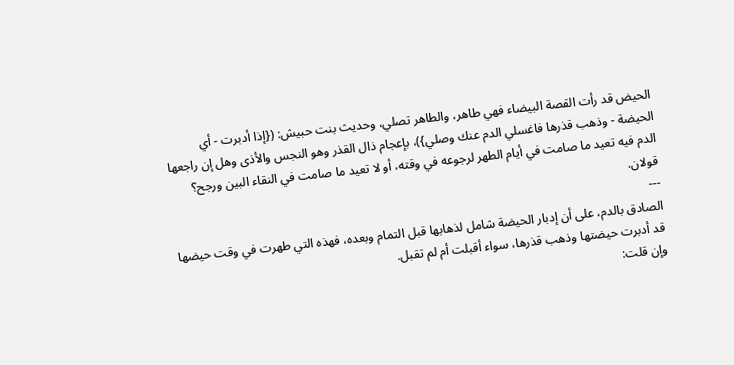الحيض قد رأت القصة البيضاء فهي طاهر، والطاهر تصلي، وحديث بنت حبيش: ({إذا أدبرت - أي الحيضة - وذهب قذرها فاغسلي الدم عنك وصلي})، بإعجام ذال القذر وهو النجس والأذى وهل إن راجعها الدم فيه تعيد ما صامت في أيام الطهر لرجوعه في وقته، أو لا تعيد ما صامت في النقاء البين ورجح؟ قولان.
---
الصادق بالدم، على أن إدبار الحيضة شامل لذهابها قبل التمام وبعده، فهذه التي طهرت في وقت حيضها قد أدبرت حيضتها وذهب قذرها، سواء أقبلت أم لم تقبل.
وإن قلت: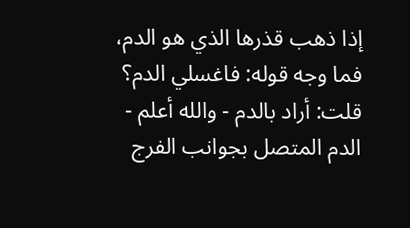إذا ذهب قذرها الذي هو الدم، فما وجه قوله: فاغسلي الدم؟ قلت: أراد بالدم - والله أعلم - الدم المتصل بجوانب الفرج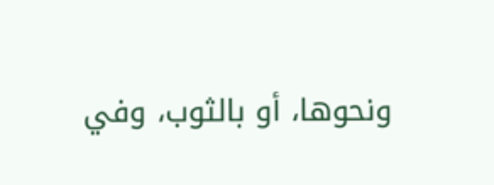ونحوها، أو بالثوب، وفي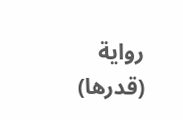رواية (قدرها)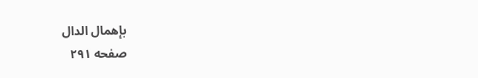بإهمال الدال
صفحه ۲۹۱